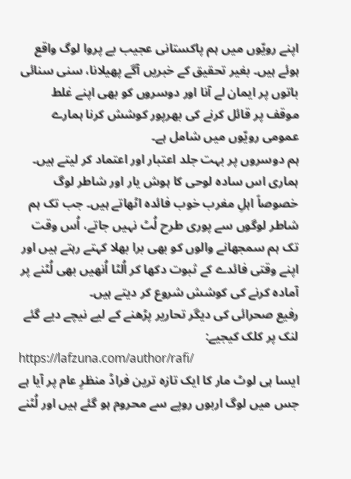اپنے رویّوں میں ہم پاکستانی عجیب بے پروا لوگ واقع ہوئے ہیں۔ بغیر تحقیق کے خبریں آگے پھیلانا، سنی سنائی باتوں پر ایمان لے آنا اور دوسروں کو بھی اپنے غلط موقف پر قائل کرنے کی بھرپور کوشش کرنا ہمارے عمومی رویّوں میں شامل ہے۔
ہم دوسروں پر بہت جلد اعتبار اور اعتماد کر لیتے ہیں۔ ہماری اس سادہ لوحی کا ہوش یار اور شاطر لوگ خصوصاً اہلِ مغرب خوب فائدہ اٹھاتے ہیں۔ جب تک ہم شاطر لوگوں سے پوری طرح لُٹ نہیں جاتے، اُس وقت تک ہم سمجھانے والوں کو بھی برا بھلا کہتے رہتے ہیں اور اپنے وقتی فائدے کے ثبوت دکھا کر اُلٹا اُنھیں بھی لُٹنے پر آمادہ کرنے کی کوشش شروع کر دیتے ہیں۔
رفیع صحرائی کی دیگر تحاریر پڑھنے کے لیے نیچے دیے گئے لنک پر کلک کیجیے:
https://lafzuna.com/author/rafi/
ایسا ہی لوٹ مار کا ایک تازہ ترین فراڈ منظرِ عام پر آیا ہے جس میں لوگ اربوں روپے سے محروم ہو گئے ہیں اور لُٹنے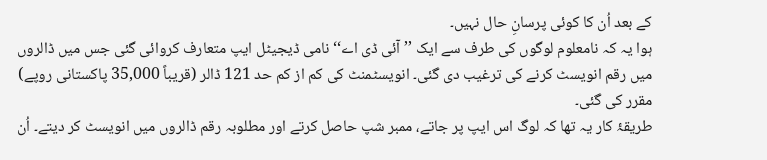کے بعد اُن کا کوئی پرسانِ حال نہیں۔
ہوا یہ کہ نامعلوم لوگوں کی طرف سے ایک ’’آئی ڈی اے‘‘ نامی ڈیجیٹل ایپ متعارف کروائی گئی جس میں ڈالروں میں رقم انویسٹ کرنے کی ترغیب دی گئی۔ انویسٹمنٹ کی کم از کم حد 121 ڈالر (قریباً 35,000 پاکستانی روپے) مقرر کی گئی۔
طریقۂ کار یہ تھا کہ لوگ اس ایپ پر جاتے، ممبر شپ حاصل کرتے اور مطلوبہ رقم ڈالروں میں انویسٹ کر دیتے۔ اُن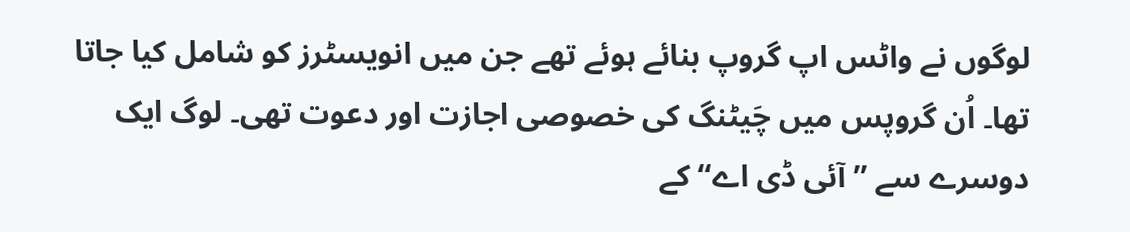لوگوں نے واٹس اپ گروپ بنائے ہوئے تھے جن میں انویسٹرز کو شامل کیا جاتا تھا۔ اُن گروپس میں چَیٹنگ کی خصوصی اجازت اور دعوت تھی۔ لوگ ایک دوسرے سے ’’آئی ڈی اے‘‘ کے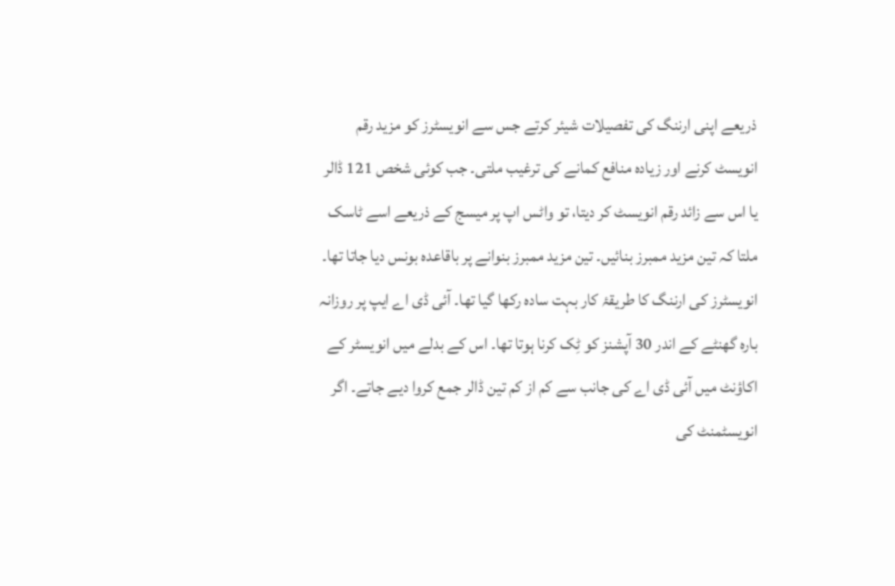ذریعے اپنی ارننگ کی تفصیلات شیئر کرتے جس سے انویسٹرز کو مزید رقم انویسٹ کرنے اور زیادہ منافع کمانے کی ترغیب ملتی۔ جب کوئی شخص 121 ڈالر یا اس سے زائد رقم انویسٹ کر دیتا، تو واٹس اپ پر میسج کے ذریعے اسے ٹاسک ملتا کہ تین مزید ممبرز بنائیں۔ تین مزید ممبرز بنوانے پر باقاعدہ بونس دیا جاتا تھا۔
انویسٹرز کی ارننگ کا طریقۂ کار بہت سادہ رکھا گیا تھا۔ آئی ڈی اے ایپ پر روزانہ بارہ گھنٹے کے اندر 30 آپشنز کو ٹِک کرنا ہوتا تھا۔ اس کے بدلے میں انویسٹر کے اکاؤنٹ میں آئی ڈی اے کی جانب سے کم از کم تین ڈالر جمع کروا دیے جاتے۔ اگر انویسٹمنٹ کی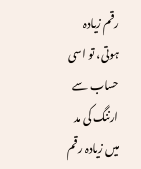رقم زیادہ ہوتی، تو اسی حساب سے ارننگ کی مد میں زیادہ رقم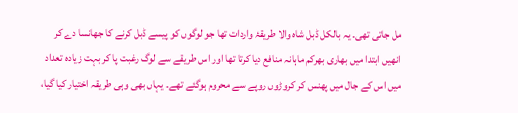مل جاتی تھی۔ یہ بالکل ڈبل شاہ والا طریقۂ واردات تھا جو لوگوں کو پیسے ڈبل کرنے کا جھانسا دے کر انھیں ابتدا میں بھاری بھرکم ماہانہ منافع دیا کرتا تھا اور اس طریقے سے لوگ رغبت پا کر بہت زیادہ تعداد میں اس کے جال میں پھنس کر کروڑوں روپے سے محروم ہوگئے تھے۔ یہاں بھی وہی طریقہ اختیار کیا گیا،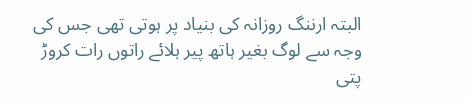البتہ ارننگ روزانہ کی بنیاد پر ہوتی تھی جس کی وجہ سے لوگ بغیر ہاتھ پیر ہلائے راتوں رات کروڑ پتی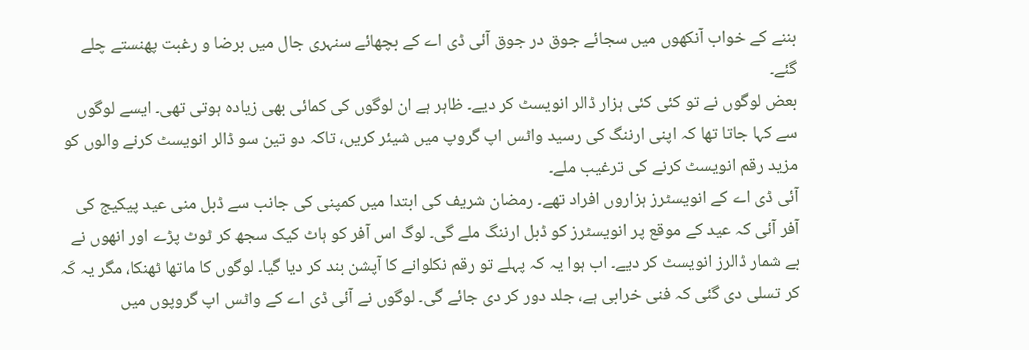بننے کے خواب آنکھوں میں سجائے جوق در جوق آئی ڈی اے کے بچھائے سنہری جال میں برضا و رغبت پھنستے چلے گئے۔
بعض لوگوں نے تو کئی کئی ہزار ڈالر انویسٹ کر دیے۔ ظاہر ہے ان لوگوں کی کمائی بھی زیادہ ہوتی تھی۔ ایسے لوگوں سے کہا جاتا تھا کہ اپنی ارننگ کی رسید واٹس اپ گروپ میں شیئر کریں، تاکہ دو تین سو ڈالر انویسٹ کرنے والوں کو مزید رقم انویسٹ کرنے کی ترغیب ملے۔
آئی ڈی اے کے انویسٹرز ہزاروں افراد تھے۔ رمضان شریف کی ابتدا میں کمپنی کی جانب سے ڈبل منی عید پیکیج کی آفر آئی کہ عید کے موقع پر انویسٹرز کو ڈبل ارننگ ملے گی۔ لوگ اس آفر کو ہاٹ کیک سجھ کر ٹوٹ پڑے اور انھوں نے بے شمار ڈالرز انویسٹ کر دیے۔ اب ہوا یہ کہ پہلے تو رقم نکلوانے کا آپشن بند کر دیا گیا۔ لوگوں کا ماتھا ٹھنکا، مگر یہ کَہ کر تسلی دی گئی کہ فنی خرابی ہے، جلد دور کر دی جائے گی۔ لوگوں نے آئی ڈی اے کے واٹس اپ گروپوں میں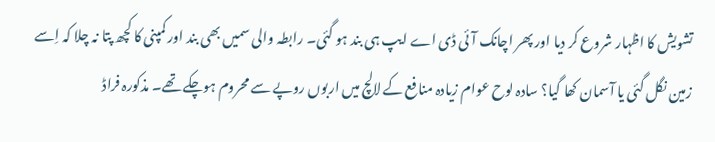تشویش کا اظہار شروع کر دیا اور پھر اچانک آئی ڈی اے ایپ ہی بند ہو گئی۔ رابطہ والی سمیں بھی بند اور کمپنی کا کچھ پتا نہ چلا کہ اِسے زمین نگل گئی یا آسمان کھا گیا؟ سادہ لوح عوام زیادہ منافع کے لالچ میں اربوں روپے سے محروم ہوچکے تھے۔ مذکورہ فراڈ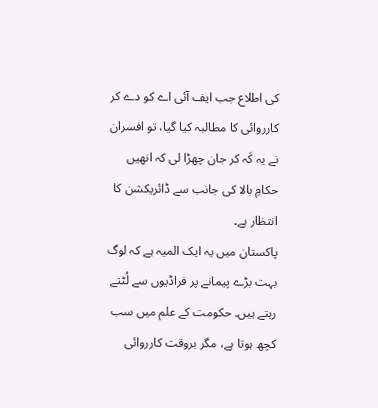کی اطلاع جب ایف آئی اے کو دے کر کارروائی کا مطالبہ کیا گیا، تو افسران نے یہ کَہ کر جان چھڑا لی کہ انھیں حکامِ بالا کی جانب سے ڈائریکشن کا انتظار ہے۔
پاکستان میں یہ ایک المیہ ہے کہ لوگ بہت بڑے پیمانے پر فراڈیوں سے لُٹتے رہتے ہیں۔ حکومت کے علم میں سب کچھ ہوتا ہے، مگر بروقت کارروائی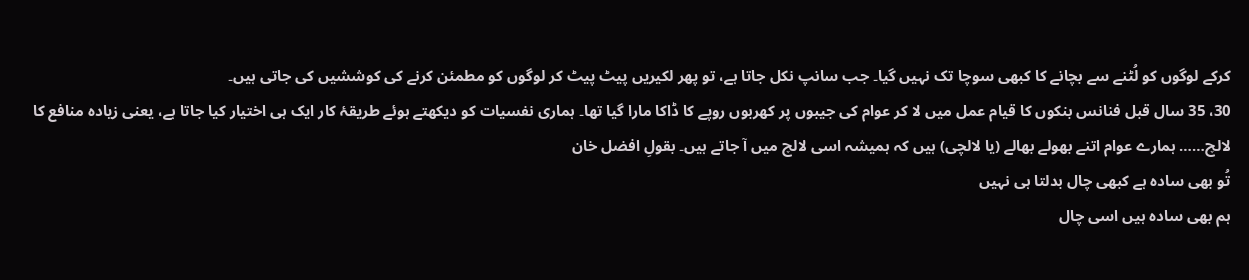کرکے لوگوں کو لُٹنے سے بچانے کا کبھی سوچا تک نہیں گیا۔ جب سانپ نکل جاتا ہے، تو پھر لکیریں پیٹ پیٹ کر لوگوں کو مطمئن کرنے کی کوششیں کی جاتی ہیں۔
30، 35 سال قبل فنانس بنکوں کا قیام عمل میں لا کر عوام کی جیبوں پر کھربوں روپے کا ڈاکا مارا گیا تھا۔ ہماری نفسیات کو دیکھتے ہوئے طریقۂ کار ایک ہی اختیار کیا جاتا ہے، یعنی زیادہ منافع کا لالچ…… ہمارے عوام اتنے بھولے بھالے (یا لالچی) ہیں کہ ہمیشہ اسی لالچ میں آ جاتے ہیں۔ بقولِ افضل خان
تُو بھی سادہ ہے کبھی چال بدلتا ہی نہیں
ہم بھی سادہ ہیں اسی چال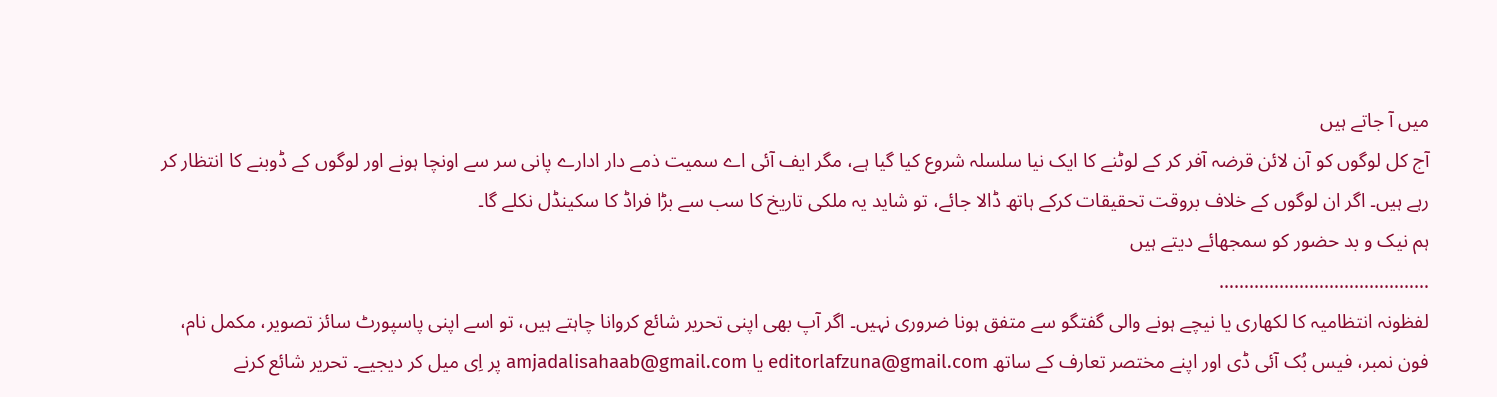میں آ جاتے ہیں
آج کل لوگوں کو آن لائن قرضہ آفر کر کے لوٹنے کا ایک نیا سلسلہ شروع کیا گیا ہے، مگر ایف آئی اے سمیت ذمے دار ادارے پانی سر سے اونچا ہونے اور لوگوں کے ڈوبنے کا انتظار کر رہے ہیں۔ اگر ان لوگوں کے خلاف بروقت تحقیقات کرکے ہاتھ ڈالا جائے، تو شاید یہ ملکی تاریخ کا سب سے بڑا فراڈ کا سکینڈل نکلے گا۔
ہم نیک و بد حضور کو سمجھائے دیتے ہیں
……………………………………
لفظونہ انتظامیہ کا لکھاری یا نیچے ہونے والی گفتگو سے متفق ہونا ضروری نہیں۔ اگر آپ بھی اپنی تحریر شائع کروانا چاہتے ہیں، تو اسے اپنی پاسپورٹ سائز تصویر، مکمل نام، فون نمبر، فیس بُک آئی ڈی اور اپنے مختصر تعارف کے ساتھ editorlafzuna@gmail.com یا amjadalisahaab@gmail.com پر اِی میل کر دیجیے۔ تحریر شائع کرنے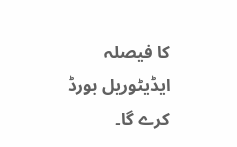کا فیصلہ ایڈیٹوریل بورڈ کرے گا۔